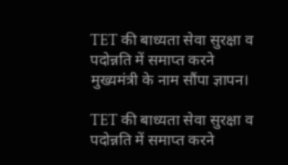TET की बाध्यता सेवा सुरक्षा व पदोन्नति में समाप्त करने मुख्यमंत्री के नाम सौंपा ज्ञापन।

TET की बाध्यता सेवा सुरक्षा व पदोन्नति में समाप्त करने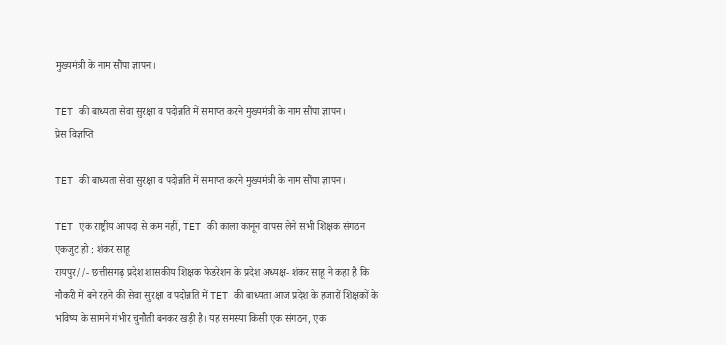मुख्यमंत्री के नाम सौंपा ज्ञापन।

TET की बाध्यता सेवा सुरक्षा व पदोन्नति में समाप्त करने मुख्यमंत्री के नाम सौंपा ज्ञापन।
प्रेस विज्ञप्ति

TET की बाध्यता सेवा सुरक्षा व पदोन्नति में समाप्त करने मुख्यमंत्री के नाम सौंपा ज्ञापन।

TET एक राष्ट्रीय आपदा से कम नहीं, TET की काला कानून वापस लेने सभी शिक्षक संगठन एकजुट हो : शंकर साहू
रायपुर//- छत्तीसगढ़ प्रदेश शासकीय शिक्षक फेडरेशन के प्रदेश अध्यक्ष- शंकर साहू ने कहा है कि नौकरी में बने रहने की सेवा सुरक्षा व पदोन्नति में TET की बाध्यता आज प्रदेश के हजारों शिक्षकों के भविष्य के सामने गंभीर चुनौती बनकर खड़ी है। यह समस्या किसी एक संगठन, एक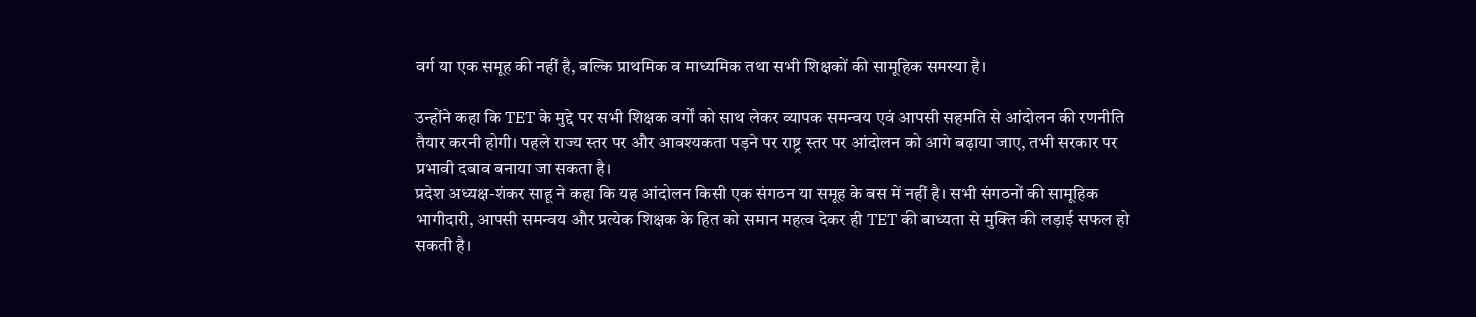वर्ग या एक समूह की नहीं है, बल्कि प्राथमिक व माध्यमिक तथा सभी शिक्षकों की सामूहिक समस्या है।

उन्होंने कहा कि TET के मुद्दे पर सभी शिक्षक वर्गों को साथ लेकर व्यापक समन्वय एवं आपसी सहमति से आंदोलन की रणनीति तैयार करनी होगी। पहले राज्य स्तर पर और आवश्यकता पड़ने पर राष्ट्र स्तर पर आंदोलन को आगे बढ़ाया जाए, तभी सरकार पर प्रभावी दबाव बनाया जा सकता है।
प्रदेश अध्यक्ष-शंकर साहू ने कहा कि यह आंदोलन किसी एक संगठन या समूह के बस में नहीं है। सभी संगठनों की सामूहिक भागीदारी, आपसी समन्वय और प्रत्येक शिक्षक के हित को समान महत्व देकर ही TET की बाध्यता से मुक्ति की लड़ाई सफल हो सकती है।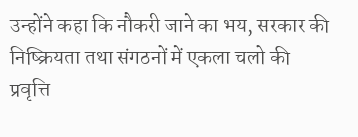उन्होंने कहा कि नौकरी जाने का भय, सरकार की निष्क्रियता तथा संगठनों में एकला चलो की प्रवृत्ति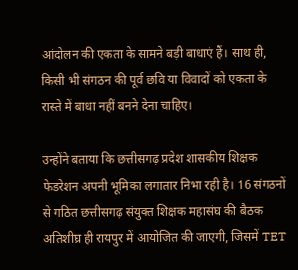आंदोलन की एकता के सामने बड़ी बाधाएं हैं। साथ ही, किसी भी संगठन की पूर्व छवि या विवादों को एकता के रास्ते में बाधा नहीं बनने देना चाहिए।

उन्होंने बताया कि छत्तीसगढ़ प्रदेश शासकीय शिक्षक फेडरेशन अपनी भूमिका लगातार निभा रही है। 16 संगठनों से गठित छत्तीसगढ़ संयुक्त शिक्षक महासंघ की बैठक अतिशीघ्र ही रायपुर में आयोजित की जाएगी, जिसमें TET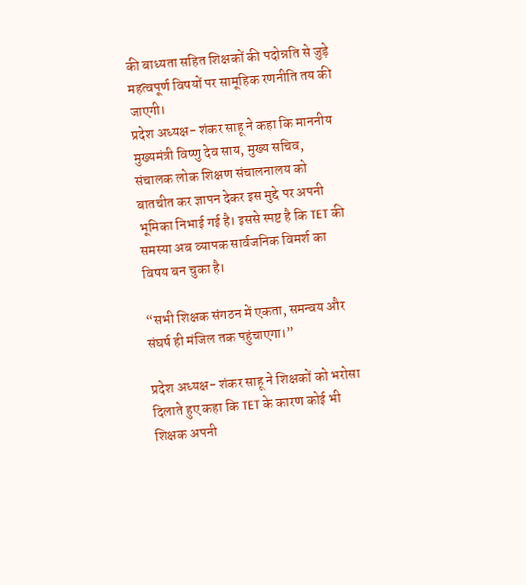की बाध्यता सहित शिक्षकों की पदोन्नति से जुड़े महत्वपूर्ण विषयों पर सामूहिक रणनीति तय की जाएगी।
प्रदेश अध्यक्ष- शंकर साहू ने कहा कि माननीय मुख्यमंत्री विष्णु देव साय, मुख्य सचिव, संचालक लोक शिक्षण संचालनालय को बातचीत कर ज्ञापन देकर इस मुद्दे पर अपनी भूमिका निभाई गई है। इससे स्पष्ट है कि TET की समस्या अब व्यापक सार्वजनिक विमर्श का विषय बन चुका है।

“सभी शिक्षक संगठन में एकता, समन्वय और संघर्ष ही मंजिल तक पहुंचाएगा।”

प्रदेश अध्यक्ष- शंकर साहू ने शिक्षकों को भरोसा दिलाते हुए कहा कि TET के कारण कोई भी शिक्षक अपनी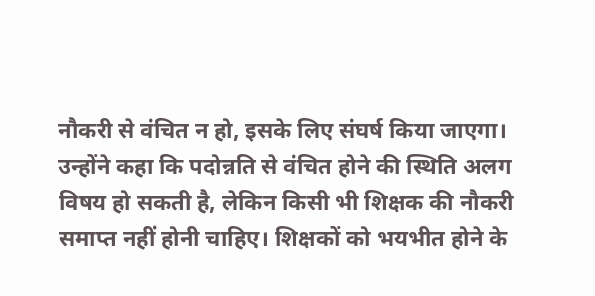नौकरी से वंचित न हो, इसके लिए संघर्ष किया जाएगा। उन्होंने कहा कि पदोन्नति से वंचित होने की स्थिति अलग विषय हो सकती है, लेकिन किसी भी शिक्षक की नौकरी समाप्त नहीं होनी चाहिए। शिक्षकों को भयभीत होने के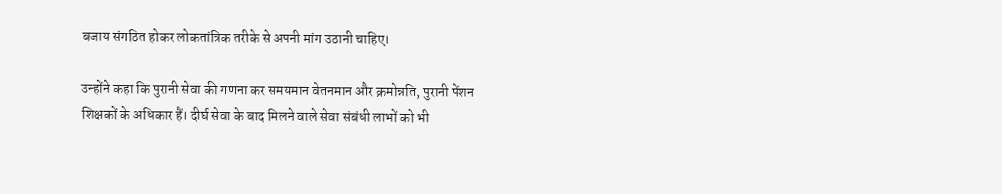बजाय संगठित होकर लोकतांत्रिक तरीके से अपनी मांग उठानी चाहिए।

उन्होंने कहा कि पुरानी सेवा की गणना कर समयमान वेतनमान और क्रमोन्नति, पुरानी पेंशन शिक्षकों के अधिकार हैं। दीर्घ सेवा के बाद मिलने वाले सेवा संबंधी लाभों को भी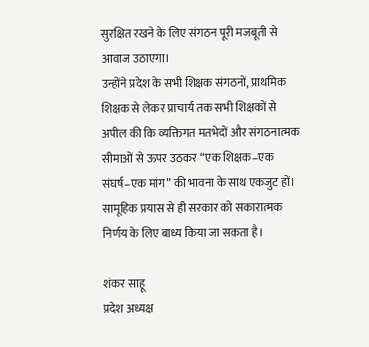सुरक्षित रखने के लिए संगठन पूरी मजबूती से आवाज उठाएगा।
उन्होंने प्रदेश के सभी शिक्षक संगठनों, प्राथमिक शिक्षक से लेकर प्राचार्य तक सभी शिक्षकों से अपील की कि व्यक्तिगत मतभेदों और संगठनात्मक सीमाओं से ऊपर उठकर “एक शिक्षक–एक संघर्ष–एक मांग” की भावना के साथ एकजुट हों। सामूहिक प्रयास से ही सरकार को सकारात्मक निर्णय के लिए बाध्य किया जा सकता है।

शंकर साहू
प्रदेश अध्यक्ष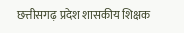छत्तीसगढ़ प्रदेश शासकीय शिक्षक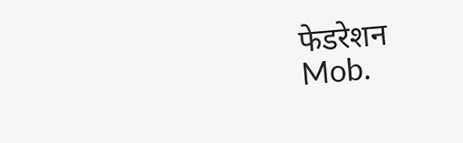फेडरेशन
Mob.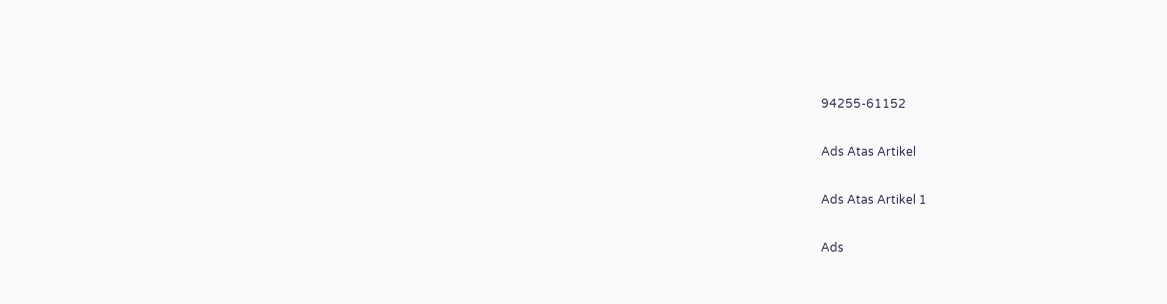94255-61152

Ads Atas Artikel

Ads Atas Artikel 1

Ads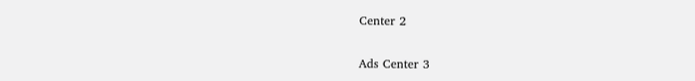Center 2

Ads Center 3